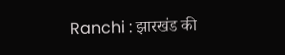Ranchi : झारखंड की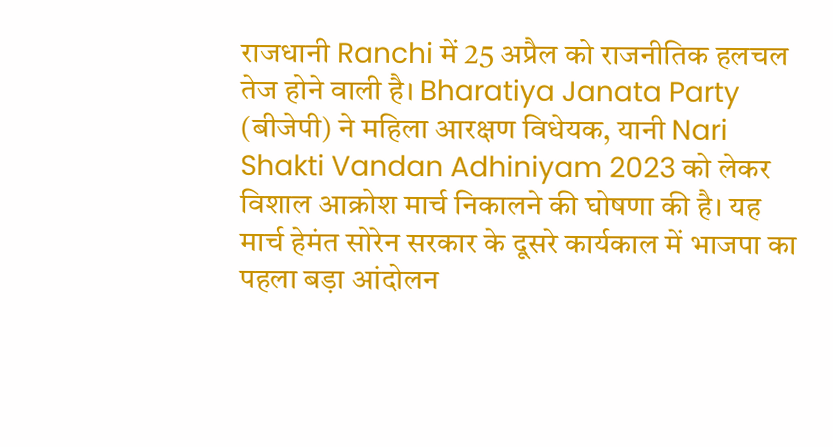राजधानी Ranchi में 25 अप्रैल को राजनीतिक हलचल तेज होने वाली है। Bharatiya Janata Party (बीजेपी) ने महिला आरक्षण विधेयक, यानी Nari Shakti Vandan Adhiniyam 2023 को लेकर विशाल आक्रोश मार्च निकालने की घोषणा की है। यह मार्च हेमंत सोरेन सरकार के दूसरे कार्यकाल में भाजपा का पहला बड़ा आंदोलन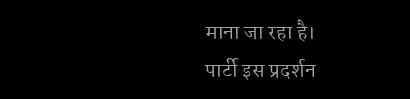माना जा रहा है।
पार्टी इस प्रदर्शन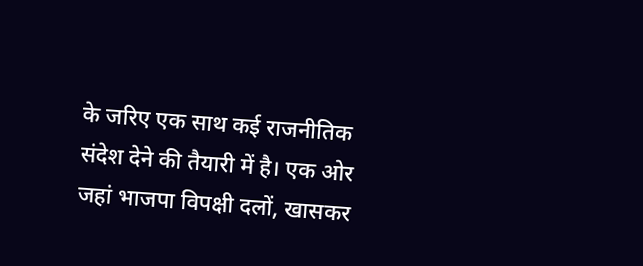के जरिए एक साथ कई राजनीतिक संदेश देने की तैयारी में है। एक ओर जहां भाजपा विपक्षी दलों, खासकर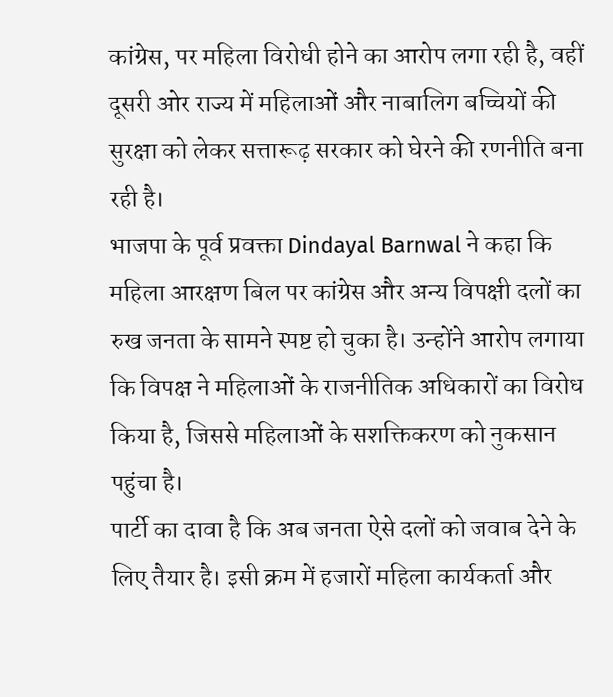कांग्रेस, पर महिला विरोधी होने का आरोप लगा रही है, वहीं दूसरी ओर राज्य में महिलाओं और नाबालिग बच्चियों की सुरक्षा को लेकर सत्तारूढ़ सरकार को घेरने की रणनीति बना रही है।
भाजपा के पूर्व प्रवक्ता Dindayal Barnwal ने कहा कि महिला आरक्षण बिल पर कांग्रेस और अन्य विपक्षी दलों का रुख जनता के सामने स्पष्ट हो चुका है। उन्होंने आरोप लगाया कि विपक्ष ने महिलाओं के राजनीतिक अधिकारों का विरोध किया है, जिससे महिलाओं के सशक्तिकरण को नुकसान पहुंचा है।
पार्टी का दावा है कि अब जनता ऐसे दलों को जवाब देने के लिए तैयार है। इसी क्रम में हजारों महिला कार्यकर्ता और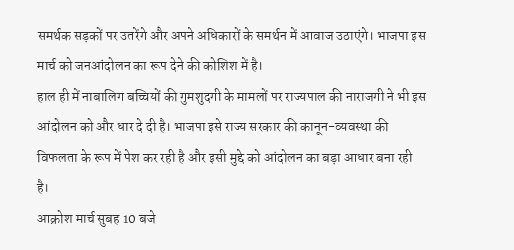समर्थक सड़कों पर उतरेंगे और अपने अधिकारों के समर्थन में आवाज उठाएंगे। भाजपा इस मार्च को जनआंदोलन का रूप देने की कोशिश में है।
हाल ही में नाबालिग बच्चियों की गुमशुदगी के मामलों पर राज्यपाल की नाराजगी ने भी इस आंदोलन को और धार दे दी है। भाजपा इसे राज्य सरकार की कानून-व्यवस्था की विफलता के रूप में पेश कर रही है और इसी मुद्दे को आंदोलन का बड़ा आधार बना रही है।
आक्रोश मार्च सुबह 10 बजे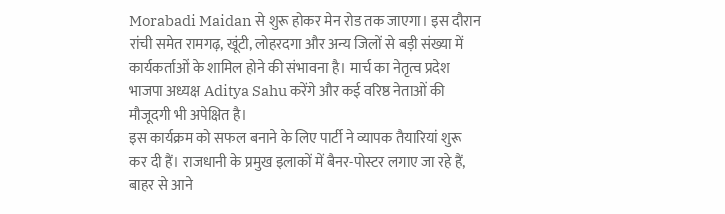Morabadi Maidan से शुरू होकर मेन रोड तक जाएगा। इस दौरान रांची समेत रामगढ़, खूंटी, लोहरदगा और अन्य जिलों से बड़ी संख्या में कार्यकर्ताओं के शामिल होने की संभावना है। मार्च का नेतृत्व प्रदेश भाजपा अध्यक्ष Aditya Sahu करेंगे और कई वरिष्ठ नेताओं की मौजूदगी भी अपेक्षित है।
इस कार्यक्रम को सफल बनाने के लिए पार्टी ने व्यापक तैयारियां शुरू कर दी हैं। राजधानी के प्रमुख इलाकों में बैनर-पोस्टर लगाए जा रहे हैं, बाहर से आने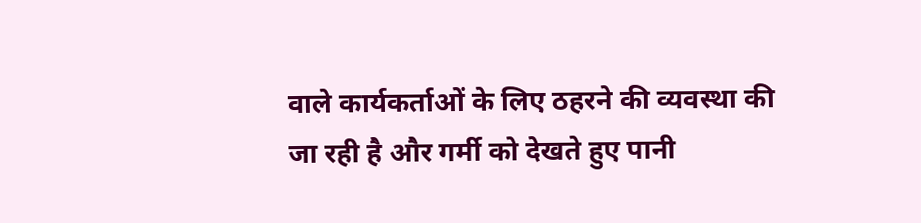वाले कार्यकर्ताओं के लिए ठहरने की व्यवस्था की जा रही है और गर्मी को देखते हुए पानी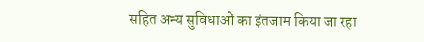सहित अन्य सुविधाओं का इंतजाम किया जा रहा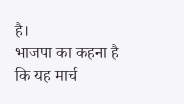है।
भाजपा का कहना है कि यह मार्च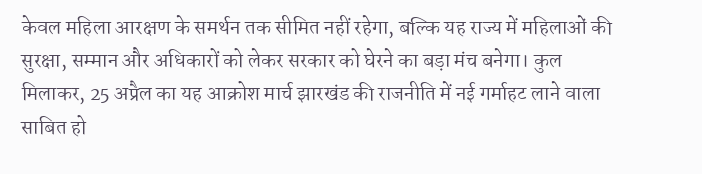केवल महिला आरक्षण के समर्थन तक सीमित नहीं रहेगा, बल्कि यह राज्य में महिलाओं की सुरक्षा, सम्मान और अधिकारों को लेकर सरकार को घेरने का बड़ा मंच बनेगा। कुल मिलाकर, 25 अप्रैल का यह आक्रोश मार्च झारखंड की राजनीति में नई गर्माहट लाने वाला साबित हो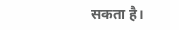सकता है।